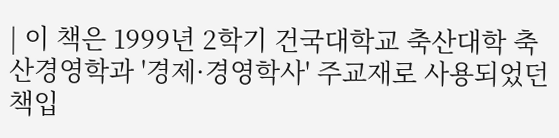| 이 책은 1999년 2학기 건국대학교 축산대학 축산경영학과 '경제·경영학사' 주교재로 사용되었던 책입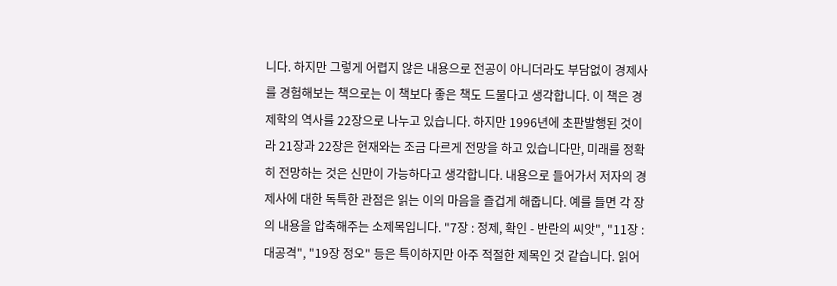니다. 하지만 그렇게 어렵지 않은 내용으로 전공이 아니더라도 부담없이 경제사를 경험해보는 책으로는 이 책보다 좋은 책도 드물다고 생각합니다. 이 책은 경제학의 역사를 22장으로 나누고 있습니다. 하지만 1996년에 초판발행된 것이라 21장과 22장은 현재와는 조금 다르게 전망을 하고 있습니다만, 미래를 정확히 전망하는 것은 신만이 가능하다고 생각합니다. 내용으로 들어가서 저자의 경제사에 대한 독특한 관점은 읽는 이의 마음을 즐겁게 해줍니다. 예를 들면 각 장의 내용을 압축해주는 소제목입니다. "7장 : 정제, 확인 - 반란의 씨앗", "11장 : 대공격", "19장 정오" 등은 특이하지만 아주 적절한 제목인 것 같습니다. 읽어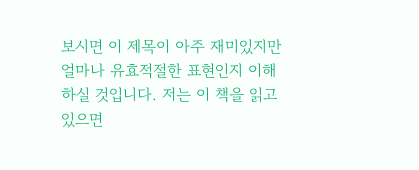보시면 이 제목이 아주 재미있지만 얼마나 유효적절한 표현인지 이해하실 것입니다. 저는 이 책을 읽고 있으면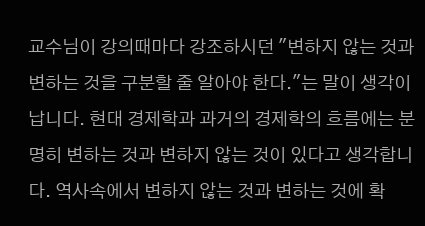교수님이 강의때마다 강조하시던 "변하지 않는 것과 변하는 것을 구분할 줄 알아야 한다."는 말이 생각이 납니다. 현대 경제학과 과거의 경제학의 흐름에는 분명히 변하는 것과 변하지 않는 것이 있다고 생각합니다. 역사속에서 변하지 않는 것과 변하는 것에 확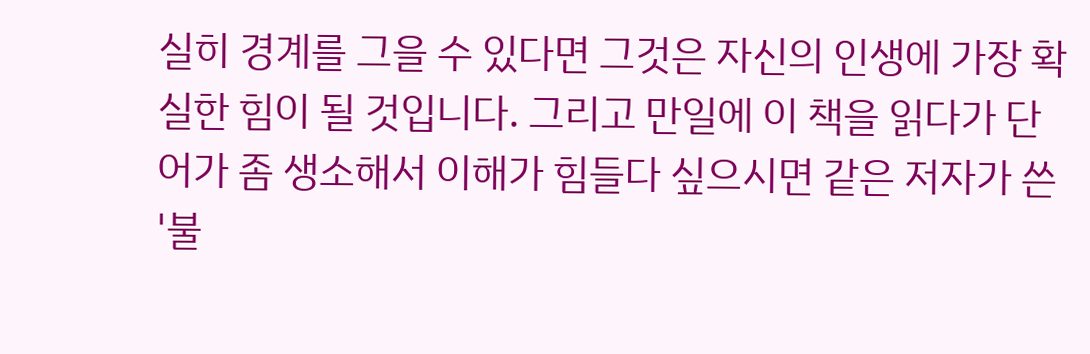실히 경계를 그을 수 있다면 그것은 자신의 인생에 가장 확실한 힘이 될 것입니다. 그리고 만일에 이 책을 읽다가 단어가 좀 생소해서 이해가 힘들다 싶으시면 같은 저자가 쓴 '불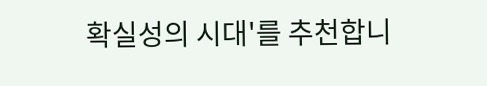확실성의 시대'를 추천합니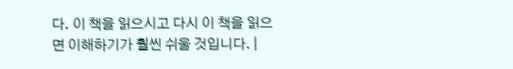다. 이 책을 읽으시고 다시 이 책을 읽으면 이해하기가 훨씬 쉬울 것입니다. |